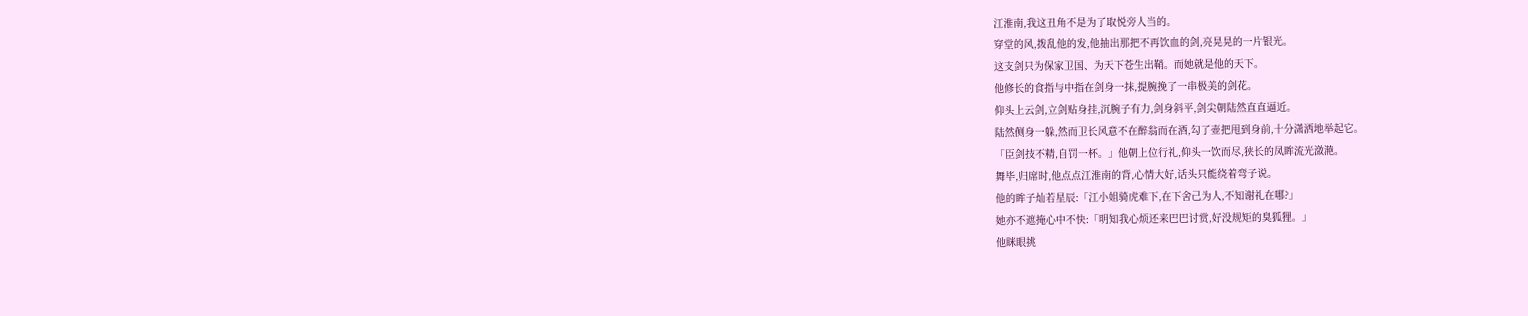江淮南,我这丑角不是为了取悦旁人当的。
穿堂的风,拨乱他的发,他抽出那把不再饮血的剑,亮晃晃的一片银光。
这支剑只为保家卫国、为天下苍生出鞘。而她就是他的天下。
他修长的食指与中指在剑身一抹,提腕挽了一串极美的剑花。
仰头上云剑,立剑贴身挂,沉腕子有力,剑身斜平,剑尖朝陆然直直逼近。
陆然侧身一躲,然而卫长风意不在醉翁而在酒,勾了壶把甩到身前,十分潇洒地举起它。
「臣剑技不精,自罚一杯。」他朝上位行礼,仰头一饮而尽,狭长的凤眸流光潋滟。
舞毕,归席时,他点点江淮南的背,心情大好,话头只能绕着弯子说。
他的眸子灿若星辰:「江小姐骑虎难下,在下舍己为人,不知谢礼在哪?」
她亦不遮掩心中不快:「明知我心烦还来巴巴讨赏,好没规矩的臭狐狸。」
他眯眼挑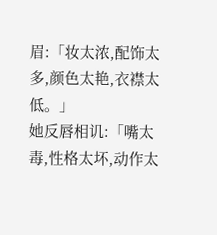眉:「妆太浓,配饰太多,颜色太艳,衣襟太低。」
她反唇相讥:「嘴太毒,性格太坏,动作太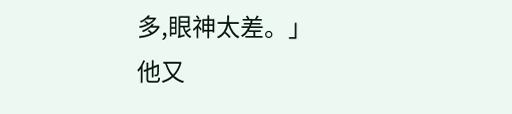多,眼神太差。」
他又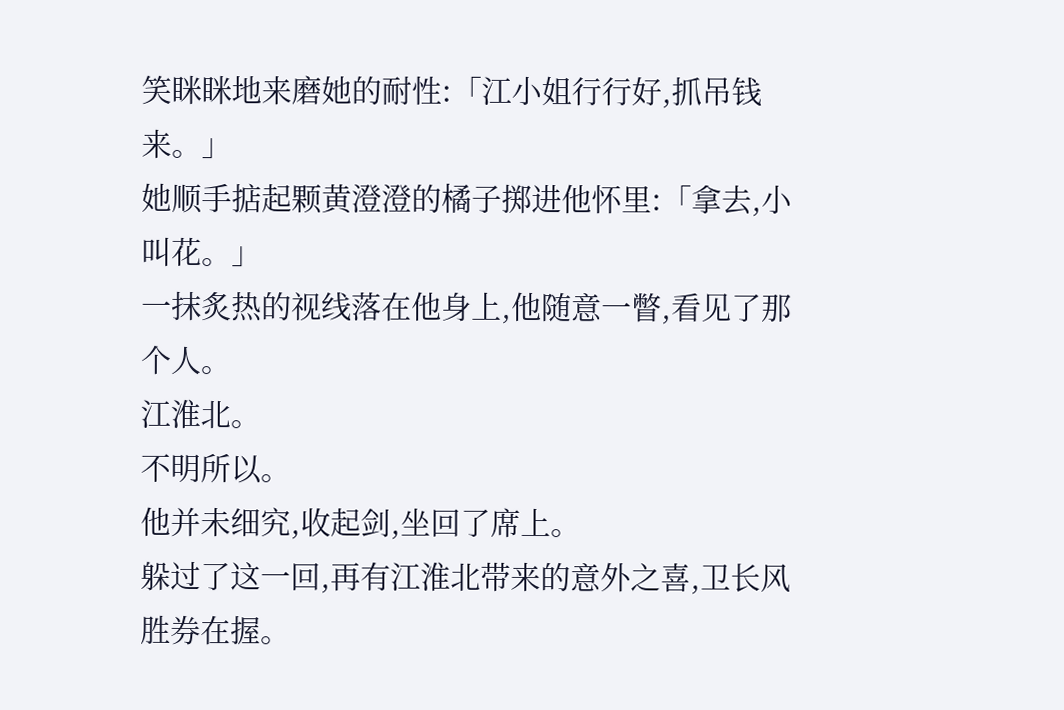笑眯眯地来磨她的耐性:「江小姐行行好,抓吊钱来。」
她顺手掂起颗黄澄澄的橘子掷进他怀里:「拿去,小叫花。」
一抹炙热的视线落在他身上,他随意一瞥,看见了那个人。
江淮北。
不明所以。
他并未细究,收起剑,坐回了席上。
躲过了这一回,再有江淮北带来的意外之喜,卫长风胜券在握。